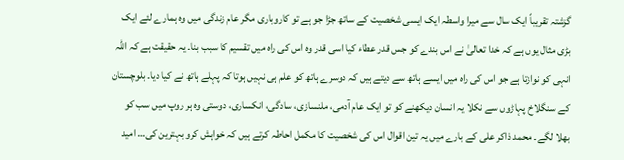گزشتہ تقریباً ایک سال سے میرا واسطہ ایک ایسی شخصیت کے ساتھ جڑا جو ہے تو کاروباری مگر عام زندگی میں وہ ہمارے لئے ایک بڑی مثال یوں ہے کہ خدا تعالیٰ نے اس بندے کو جس قدر عطاء کیا اسی قدر وہ اس کی راہ میں تقسیم کا سبب بنا۔ یہ حقیقت ہے کہ اللہ انہی کو نوازتا ہے جو اس کی راہ میں ایسے ہاتھ سے دیتے ہیں کہ دوسرے ہاتھ کو علم ہی نہیں ہوتا کہ پہلے ہاتھ نے کیا دیا۔ بلوچستان کے سنگلاخ پہاڑوں سے نکلا یہ انسان دیکھنے کو تو ایک عام آدمی، ملنسازی، سادگی، انکساری، دوستی وہ ہر روپ میں سب کو بھلا لگے۔ محمد ذاکر علی کے بارے میں یہ تین اقوال اس کی شخصیت کا مکمل احاطہ کرتے ہیں کہ خواہش کرو بہترین کی… امید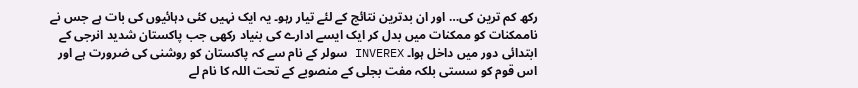رکھ کم ترین کی… اور ان بدترین نتائج کے لئے تیار رہو۔ یہ ایک نہیں کئی دہائیوں کی بات ہے جس نے ناممکنات کو ممکنات میں بدل کر ایک ایسے ادارے کی بنیاد رکھی جب پاکستان شدید انرجی کے ابتدائی دور میں داخل ہوا۔ INVEREX سولر کے نام سے کہ پاکستان کو روشنی کی ضرورت ہے اور اس قوم کو سستی بلکہ مفت بجلی کے منصوبے کے تحت اللہ کا نام لے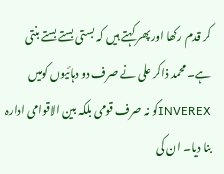کر قدم رکھا اور پھر کہتے ہیں کہ بستی بستے بستے بنتی ہے۔ محمد ذاکر علی نے صرف دو دہائیوں کومیں INVEREXکو نہ صرف قومی بلکہ بین الاقوامی ادارہ بنا دیا۔ ان کی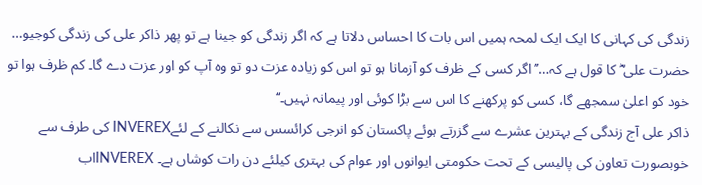زندگی کی کہانی کا ایک ایک لمحہ ہمیں اس بات کا احساس دلاتا ہے کہ اگر زندگی کو جینا ہے تو پھر ذاکر علی کی زندگی کوجیو… حضرت علی ؓ کا قول ہے کہ…’’اگر کسی کے ظرف کو آزمانا ہو تو اس کو زیادہ عزت دو تو وہ آپ کو اور عزت دے گا۔ کم ظرف ہوا تو خود کو اعلیٰ سمجھے گا، کسی کو پرکھنے کا اس سے بڑا کوئی اور پیمانہ نہیں۔‘‘
ذاکر علی آج زندگی کے بہترین عشرے سے گزرتے ہوئے پاکستان کو انرجی کرائسس سے نکالنے کے لئےINVEREX کی طرف سے خوبصورت تعاون کی پالیسی کے تحت حکومتی ایوانوں اور عوام کی بہتری کیلئے دن رات کوشاں ہے۔ INVEREXاب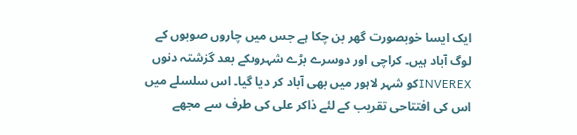ایک ایسا خوبصورت گھر بن چکا ہے جس میں چاروں صوبوں کے لوگ آباد ہیں۔ کراچی اور دوسرے بڑے شہروںکے بعد گزشتہ دنوں INVEREXکو شہر لاہور میں بھی آباد کر دیا گیا۔ اس سلسلے میں اس کی افتتاحی تقریب کے لئے ذاکر علی کی طرف سے مجھے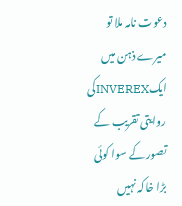دعوت نامہ ملا تو میرے ذہن میں ایکINVEREXکی روایتی تقریب کے تصور کے سوا کوئی بڑا خاکہ نہیں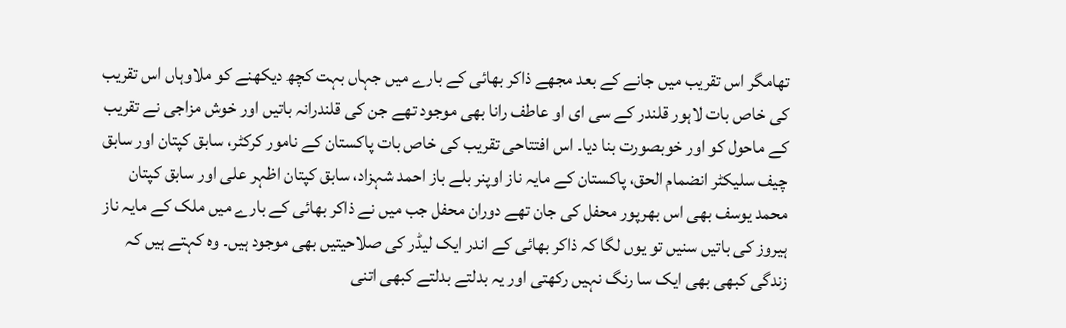تھامگر اس تقریب میں جانے کے بعد مجھے ذاکر بھائی کے بارے میں جہاں بہت کچھ دیکھنے کو ملاوہاں اس تقریب کی خاص بات لاہور قلندر کے سی ای او عاطف رانا بھی موجود تھے جن کی قلندرانہ باتیں اور خوش مزاجی نے تقریب کے ماحول کو اور خوبصورت بنا دیا۔ اس افتتاحی تقریب کی خاص بات پاکستان کے نامور کرکٹر، سابق کپتان اور سابق چیف سلیکٹر انضمام الحق، پاکستان کے مایہ ناز اوپنر بلے باز احمد شہزاد، سابق کپتان اظہر علی اور سابق کپتان محمد یوسف بھی اس بھرپور محفل کی جان تھے دوران محفل جب میں نے ذاکر بھائی کے بارے میں ملک کے مایہ ناز ہیروز کی باتیں سنیں تو یوں لگا کہ ذاکر بھائی کے اندر ایک لیڈر کی صلاحیتیں بھی موجود ہیں۔ وہ کہتے ہیں کہ زندگی کبھی بھی ایک سا رنگ نہیں رکھتی اور یہ بدلتے بدلتے کبھی اتنی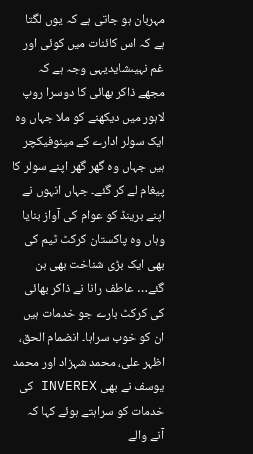مہربان ہو جاتی ہے کہ یوں لگتا ہے کہ اس کائنات میں کوئی اور غم نہیںشایدیہی وجہ ہے کہ مجھے ذاکر بھائی کا دوسرا روپ لاہور میں دیکھنے کو ملا جہاں وہ ایک سولر ادارے کے مینوفیکچر ہیں جہاں وہ گھر گھر اپنے سولر کا پیغام لے کر گئے۔ جہاں انہوں نے اپنے برینڈ کو عوام کی آواز بنایا وہاں وہ پاکستان کرکٹ ٹیم کی بھی ایک بڑی شناخت بھی بن گئے… عاطف رانا نے ذاکر بھائی کی کرکٹ بارے جو خدمات ہیں ان کو خوب سراہا۔ انضمام الحق، اظہر علی، محمد شہزاد اور محمد یوسف نے بھی INVEREX کی خدمات کو سراہتے ہوئے کہا کہ آنے والے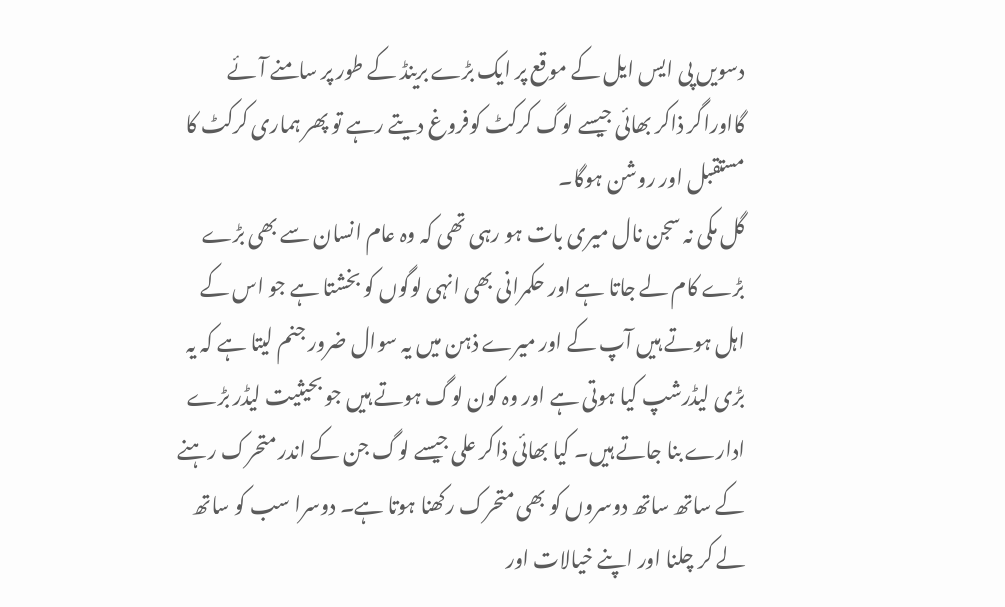دسویں پی ایس ایل کے موقع پر ایک بڑے برینڈ کے طور پر سامنے آئے گااوراگر ذاکر بھائی جیسے لوگ کرکٹ کوفروغ دیتے رہے تو پھر ہماری کرکٹ کا مستقبل اور روشن ہوگا۔
گل مکی نہ سجن نال میری بات ہو رہی تھی کہ وہ عام انسان سے بھی بڑے بڑے کام لے جاتا ہے اور حکمرانی بھی انہی لوگوں کو بخشتا ہے جو اس کے اہل ہوتے ہیں آپ کے اور میرے ذہن میں یہ سوال ضرور جنم لیتا ہے کہ یہ بڑی لیڈرشپ کیا ہوتی ہے اور وہ کون لوگ ہوتے ہیں جو بحیثیت لیڈر بڑے ادارے بنا جاتے ہیں۔ کیا بھائی ذاکر علی جیسے لوگ جن کے اندر متحرک رہنے کے ساتھ ساتھ دوسروں کو بھی متحرک رکھنا ہوتا ہے۔ دوسرا سب کو ساتھ لے کر چلنا اور اپنے خیالات اور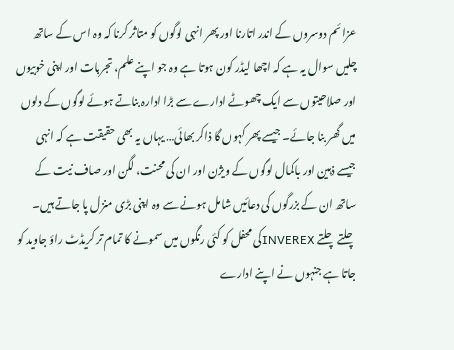عزائم دوسروں کے اندر اتارنا اور پھر انہی لوگوں کو متاثر کرنا کہ وہ اس کے ساتھ چلیں سوال یہ ہے کہ اچھا لیڈر کون ہوتا ہے وہ جو اپنے علم، تجربات اور اپنی خوبیوں اور صلاحیتوں سے ایک چھوٹے ادارے سے بڑا ادارہ بناتے ہوئے لوگوں کے دلوں میں گھر بنا جائے۔ جیسے پھر کہوں گا ذاکر بھائی… یہاں یہ بھی حقیقت ہے کہ انہی جیسے ذہین اور باکمال لوگوں کے ویژن اور ان کی محنت، لگن اور صاف نیت کے ساتھ ان کے بزرگوں کی دعائیں شامل ہونے سے وہ اپنی بڑی منزل پا جاتے ہیں۔
چلتے چلتے INVEREXکی محفل کو کئی رنگوں میں سمونے کا تمام تر کریڈٹ راؤ جاوید کو جاتا ہے جنہوں نے اپنے ادارے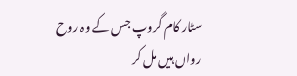سٹار کام گروپ جس کے وہ روح رواں ہیں مل کر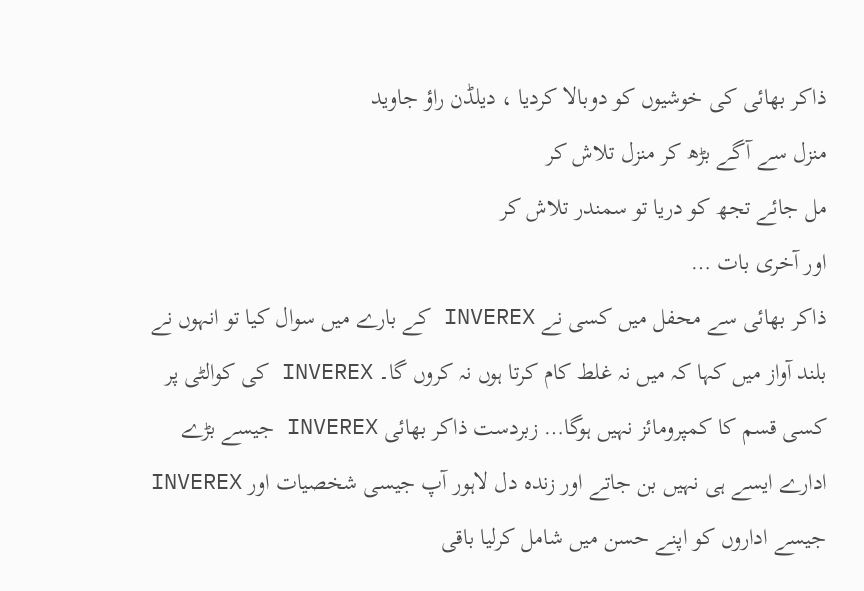ذاکر بھائی کی خوشیوں کو دوبالا کردیا ، دیلڈن راؤ جاوید
منزل سے آگے بڑھ کر منزل تلاش کر
مل جائے تجھ کو دریا تو سمندر تلاش کر
اور آخری بات …
ذاکر بھائی سے محفل میں کسی نے INVEREX کے بارے میں سوال کیا تو انہوں نے بلند آواز میں کہا کہ میں نہ غلط کام کرتا ہوں نہ کروں گا۔ INVEREX کی کوالٹی پر کسی قسم کا کمپرومائز نہیں ہوگا… زبردست ذاکر بھائی INVEREX جیسے بڑے ادارے ایسے ہی نہیں بن جاتے اور زندہ دل لاہور آپ جیسی شخصیات اور INVEREX جیسے اداروں کو اپنے حسن میں شامل کرلیا باقی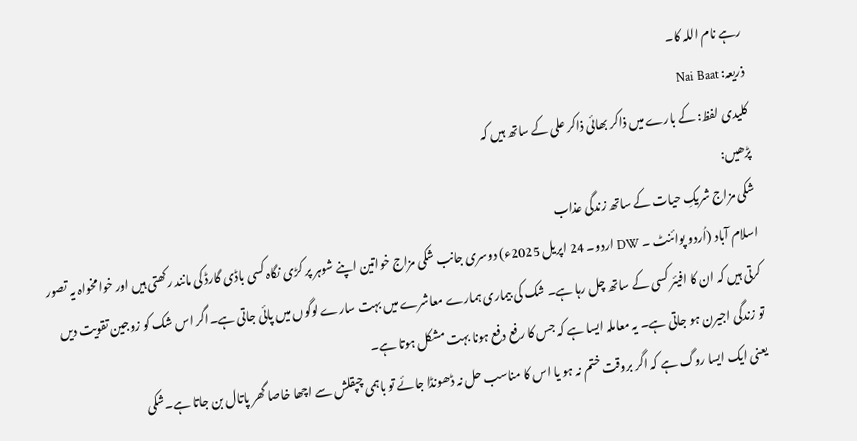رہے نام اللہ کا۔
ذریعہ: Nai Baat
کلیدی لفظ: کے بارے میں ذاکر بھائی ذاکر علی کے ساتھ ہیں کہ
پڑھیں:
شکی مزاج شریکِ حیات کے ساتھ زندگی عذاب
اسلام آباد (اُردو پوائنٹ ۔ DW اردو۔ 24 اپریل 2025ء) دوسری جانب شکی مزاج خواتین اپنے شوہر پر کڑی نگاہ کسی باڈی گارڈ کی مانند رکھتی ہیں اور خوامخواہ یہ تصور کرتی ہیں کہ ان کا افیئر کسی کے ساتھ چل رہا ہے۔ شک کی بیماری ہمارے معاشرے میں بہت سارے لوگوں میں پائی جاتی ہے۔اگر اس شک کو زوجین تقویت دیں تو زندگی اجیرن ہو جاتی ہے۔ یہ معاملہ ایسا ہے کہ جس کا رفع دفع ہونا بہت مشکل ہوتا ہے۔
یعنی ایک ایسا روگ ہے کہ اگر بروقت ختم نہ ہو یا اس کا مناسب حل نہ ڈھونڈا جائے تو باہمی چپقلش سے اچھا خاصا گھر پاتال بن جاتا ہے۔شکی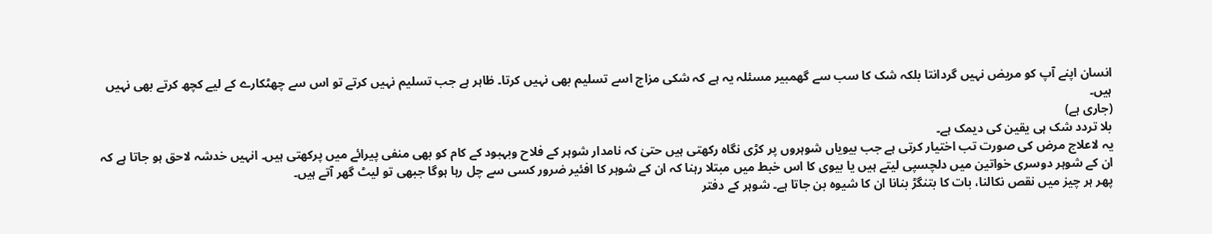انسان اپنے آپ کو مریض نہیں گردانتا بلکہ شک کا سب سے گھمبیر مسئلہ یہ ہے کہ شکی مزاج اسے تسلیم بھی نہیں کرتا۔ ظاہر ہے جب تسلیم نہیں کرتے تو اس سے چھٹکارے کے لیے کچھ کرتے بھی نہیں ہیں۔
(جاری ہے)
بلا تردد شک ہی یقین کی دیمک ہے۔
یہ لاعلاج مرض کی صورت تب اختیار کرتی ہے جب بیویاں شوہروں پر کڑی نگاہ رکھتی ہیں حتیٰ کہ نامدار شوہر کے فلاح وبہبود کے کام کو بھی منفی پیرائے میں پرکھتی ہیں۔ انہیں خدشہ لاحق ہو جاتا ہے کہ ان کے شوہر دوسری خواتین میں دلچسپی لیتے ہیں یا بیوی کا اس خبط میں مبتلا رہنا کہ ان کے شوہر کا افئیر ضرور کسی سے چل رہا ہوگا جبھی تو لیٹ گھر آتے ہیں۔
پھر ہر چیز میں نقص نکالنا، بات کا بتنگڑ بنانا ان کا شیوہ بن جاتا ہے۔ شوہر کے دفتر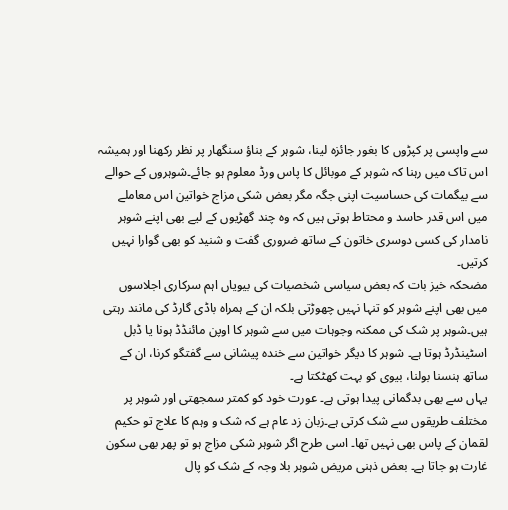سے واپسی پر کپڑوں کا بغور جائزہ لینا، شوہر کے بناؤ سنگھار پر نظر رکھنا اور ہمیشہ اس تاک میں رہنا کہ شوہر کے موبائل کا پاس ورڈ معلوم ہو جائے۔شوہروں کے حوالے سے بیگمات کی حساسیت اپنی جگہ مگر بعض شکی مزاج خواتین اس معاملے میں اس قدر حاسد و محتاط ہوتی ہیں کہ وہ چند گھڑیوں کے لیے بھی اپنے شوہر نامدار کی کسی دوسری خاتون کے ساتھ ضروری گفت و شنید کو بھی گوارا نہیں کرتیں۔
مضحکہ خیز بات کہ بعض سیاسی شخصیات کی بیویاں اہم سرکاری اجلاسوں میں بھی اپنے شوہر کو تنہا نہیں چھوڑتی بلکہ ان کے ہمراہ باڈی گارڈ کی مانند رہتی ہیں۔شوہر پر شک کی ممکنہ وجوہات میں سے شوہر کا اوپن مائنڈڈ ہونا یا ڈبل اسٹینڈرڈ ہوتا ہے۔ شوہر کا دیگر خواتین سے خندہ پیشانی سے گفتگو کرنا، ان کے ساتھ ہنسنا بولنا، بیوی کو بہت کھٹکتا ہے۔
یہاں سے بھی بدگمانی پیدا ہوتی ہے۔ عورت خود کو کمتر سمجھتی اور شوہر پر مختلف طریقوں سے شک کرتی ہے۔زبان زد عام ہے کہ شک و وہم کا علاج تو حکیم لقمان کے پاس بھی نہیں تھا۔ اسی طرح اگر شوہر شکی مزاج ہو تو پھر بھی سکون غارت ہو جاتا ہے۔ بعض ذہنی مریض شوہر بلا وجہ کے شک کو پال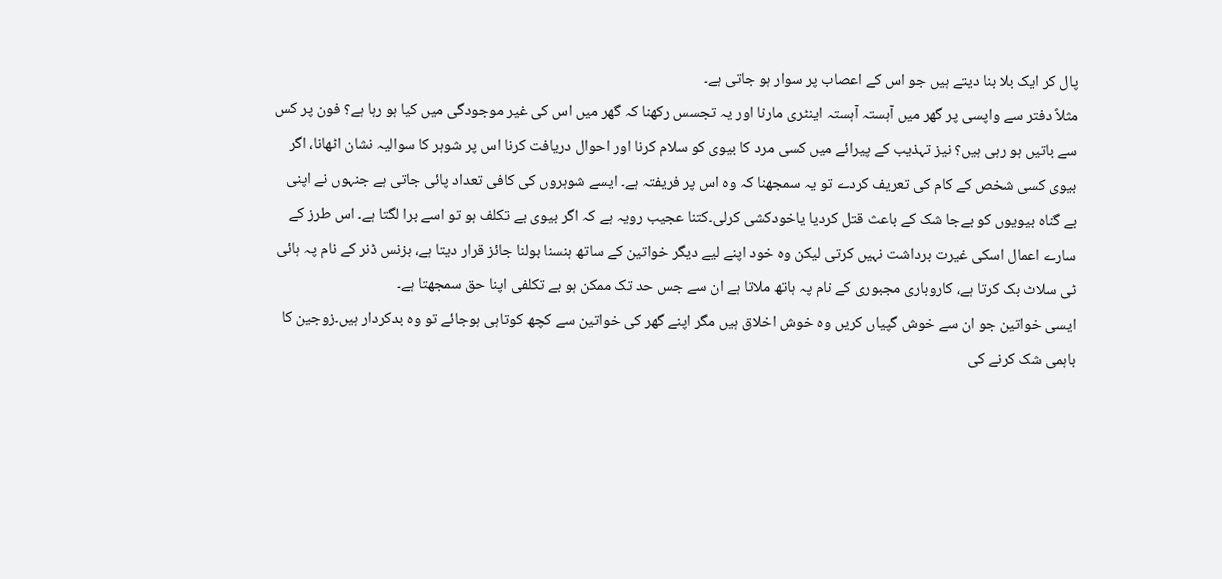پال کر ایک بلا بنا دیتے ہیں جو اس کے اعصاب پر سوار ہو جاتی ہے۔
مثلاً دفتر سے واپسی پر گھر میں آہستہ آہستہ اینٹری مارنا اور یہ تجسس رکھنا کہ گھر میں اس کی غیر موجودگی میں کیا ہو رہا ہے؟ فون پر کس سے باتیں ہو رہی ہیں؟ نیز تہذیب کے پیرائے میں کسی مرد کا بیوی کو سلام کرنا اور احوال دریافت کرنا اس پر شوہر کا سوالیہ نشان اٹھانا، اگر بیوی کسی شخص کے کام کی تعریف کردے تو یہ سمجھنا کہ وہ اس پر فریفتہ ہے۔ ایسے شوہروں کی کافی تعداد پائی جاتی ہے جنہوں نے اپنی بے گناہ بیویوں کو بےجا شک کے باعث قتل کردیا یاخودکشی کرلی۔کتنا عجیب رویہ ہے کہ اگر بیوی بے تکلف ہو تو اسے برا لگتا ہے۔ اس طرز کے سارے اعمال اسکی غیرت برداشت نہیں کرتی لیکن وہ خود اپنے لیے دیگر خواتین کے ساتھ ہنسنا بولنا جائز قرار دیتا ہے، بزنس ڈنر کے نام پہ ہائی ٹی سلاٹ بک کرتا ہے، کاروباری مجبوری کے نام پہ ہاتھ ملاتا ہے ان سے جس حد تک ممکن ہو بے تکلفی اپنا حق سمجھتا ہے۔
ایسی خواتین جو ان سے خوش گپیاں کریں وہ خوش اخلاق ہیں مگر اپنے گھر کی خواتین سے کچھ کوتاہی ہوجائے تو وہ بدکردار ہیں۔زوجین کا باہمی شک کرنے کی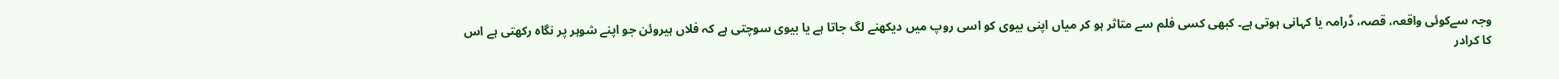وجہ سےکوئی واقعہ، قصہ، ڈرامہ یا کہانی ہوتی ہے۔ کبھی کسی فلم سے متاثر ہو کر میاں اپنی بیوی کو اسی روپ میں دیکھنے لگ جاتا ہے یا بیوی سوچتی ہے کہ فلاں ہیروئن جو اپنے شوہر پر نگاہ رکھتی ہے اس کا کرادر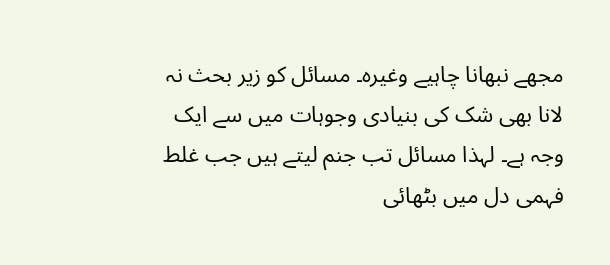مجھے نبھانا چاہیے وغیرہ۔ مسائل کو زیر بحث نہ لانا بھی شک کی بنیادی وجوہات میں سے ایک وجہ ہے۔ لہذا مسائل تب جنم لیتے ہیں جب غلط فہمی دل میں بٹھائی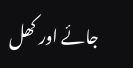جائے اور کھل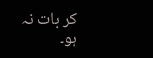کر بات نہ ہو۔